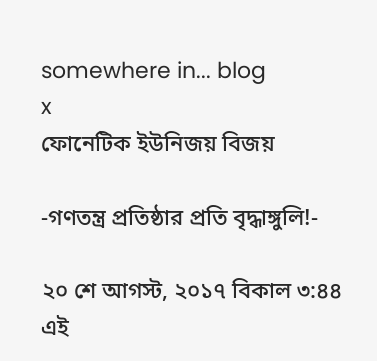somewhere in... blog
x
ফোনেটিক ইউনিজয় বিজয়

-গণতন্ত্র প্রতিষ্ঠার প্রতি বৃদ্ধাঙ্গুলি!-

২০ শে আগস্ট, ২০১৭ বিকাল ৩:৪৪
এই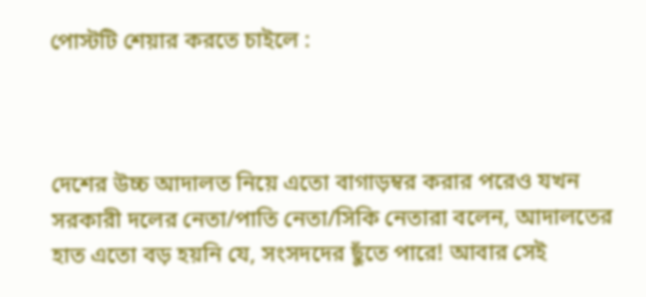পোস্টটি শেয়ার করতে চাইলে :



দেশের উচ্চ আদালত নিয়ে এতো বাগাড়ম্বর করার পরেও যখন সরকারী দলের নেতা/পাতি নেতা/সিকি নেতারা বলেন, আদালতের হাত এতো বড় হয়নি যে, সংসদদের ছুঁতে পারে! আবার সেই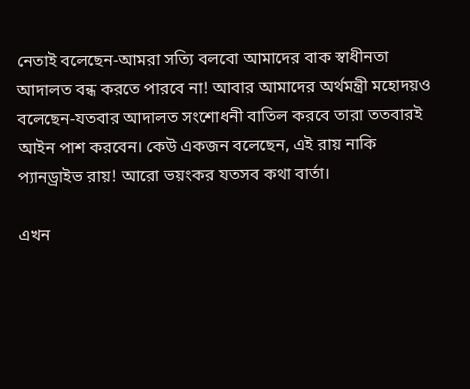নেতাই বলেছেন-আমরা সত্যি বলবো আমাদের বাক স্বাধীনতা আদালত বন্ধ করতে পারবে না! আবার আমাদের অর্থমন্ত্রী মহোদয়ও বলেছেন-যতবার আদালত সংশোধনী বাতিল করবে তারা ততবারই আইন পাশ করবেন। কেউ একজন বলেছেন, এই রায় নাকি প্যানড্রাইভ রায়! আরো ভয়ংকর যতসব কথা বার্তা।

এখন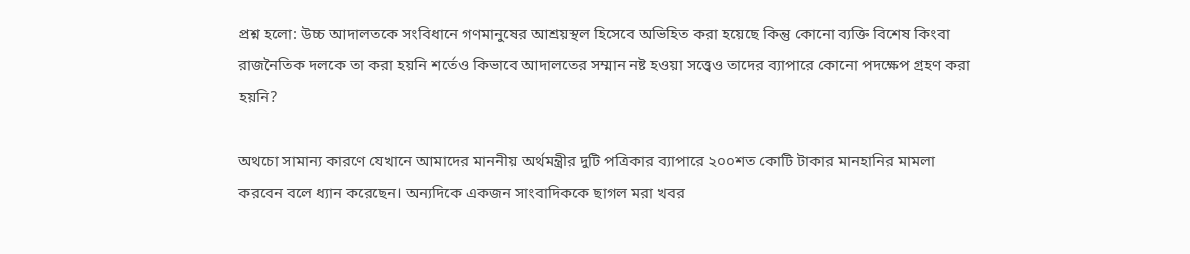প্রশ্ন হলো: উচ্চ আদালতকে সংবিধানে গণমানুষের আশ্রয়স্থল হিসেবে অভিহিত করা হয়েছে কিন্তু কোনো ব্যক্তি বিশেষ কিংবা রাজনৈতিক দলকে তা করা হয়নি শর্তেও কিভাবে আদালতের সম্মান নষ্ট হওয়া সত্ত্বেও তাদের ব্যাপারে কোনো পদক্ষেপ গ্রহণ করা হয়নি?

অথচো সামান্য কারণে যেখানে আমাদের মাননীয় অর্থমন্ত্রীর দুটি পত্রিকার ব্যাপারে ২০০শত কোটি টাকার মানহানির মামলা করবেন বলে ধ্যান করেছেন। অন্যদিকে একজন সাংবাদিককে ছাগল মরা খবর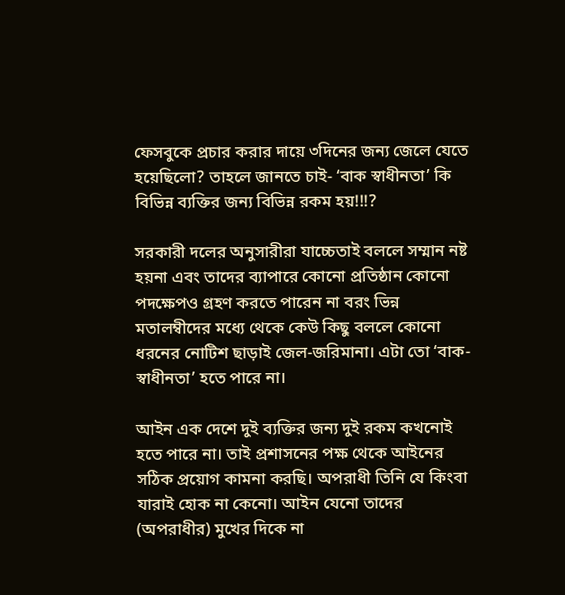ফেসবুকে প্রচার করার দায়ে ৩দিনের জন্য জেলে যেতে হয়েছিলো? তাহলে জানতে চাই- ‘বাক স্বাধীনতা’ কি বিভিন্ন ব্যক্তির জন্য বিভিন্ন রকম হয়!!!?

সরকারী দলের অনুসারীরা যাচ্চেতাই বললে সম্মান নষ্ট হয়না এবং তাদের ব্যাপারে কোনো প্রতিষ্ঠান কোনো পদক্ষেপও গ্রহণ করতে পারেন না বরং ভিন্ন মতালম্বীদের মধ্যে থেকে কেউ কিছু বললে কোনো ধরনের নোটিশ ছাড়াই জেল-জরিমানা। এটা তো ‘বাক-স্বাধীনতা’ হতে পারে না।

আইন এক দেশে দুই ব্যক্তির জন্য দুই রকম কখনোই হতে পারে না। তাই প্রশাসনের পক্ষ থেকে আইনের সঠিক প্রয়োগ কামনা করছি। অপরাধী তিনি যে কিংবা যারাই হোক না কেনো। আইন যেনো তাদের (অপরাধীর) মুখের দিকে না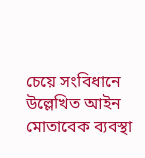চেয়ে সংবিধানে উল্লেখিত আইন মোতাবেক ব্যবস্থা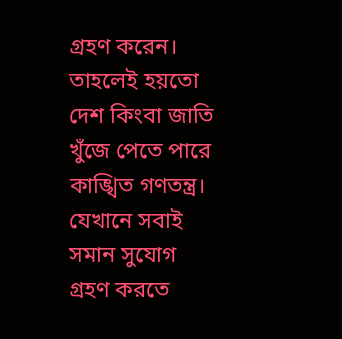গ্রহণ করেন। তাহলেই হয়তো দেশ কিংবা জাতি খুঁজে পেতে পারে কাঙ্খিত গণতন্ত্র। যেখানে সবাই সমান সুযোগ গ্রহণ করতে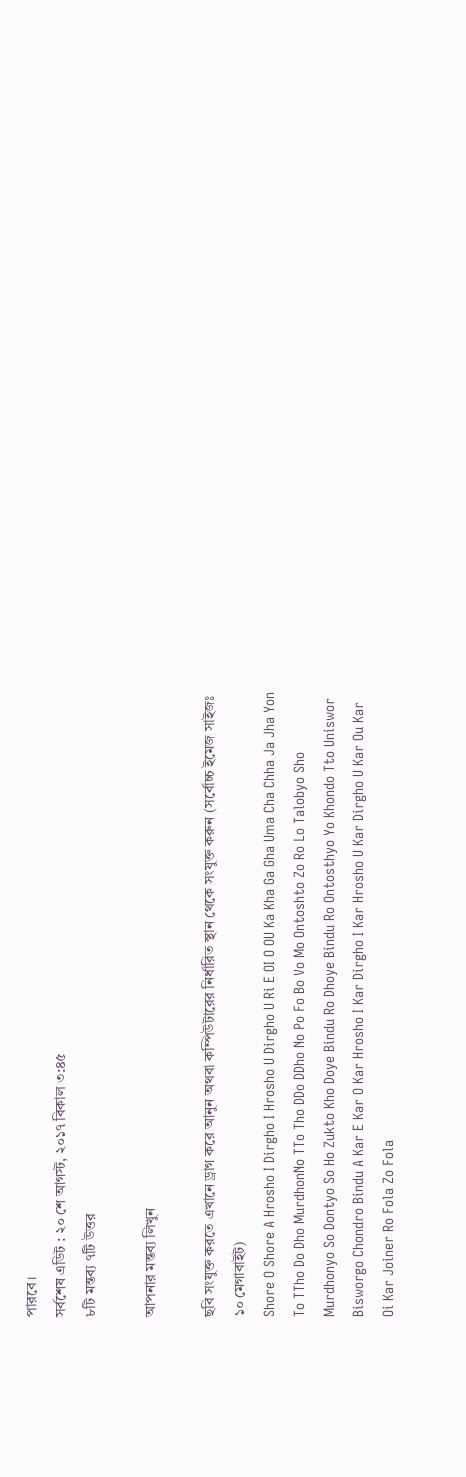পারবে।
সর্বশেষ এডিট : ২০ শে আগস্ট, ২০১৭ বিকাল ৩:৪৫
৮টি মন্তব্য ৭টি উত্তর

আপনার মন্তব্য লিখুন

ছবি সংযুক্ত করতে এখানে ড্রাগ করে আনুন অথবা কম্পিউটারের নির্ধারিত স্থান থেকে সংযুক্ত করুন (সর্বোচ্চ ইমেজ সাইজঃ ১০ মেগাবাইট)
Shore O Shore A Hrosho I Dirgho I Hrosho U Dirgho U Ri E OI O OU Ka Kha Ga Gha Uma Cha Chha Ja Jha Yon To TTho Do Dho MurdhonNo TTo Tho DDo DDho No Po Fo Bo Vo Mo Ontoshto Zo Ro Lo Talobyo Sho Murdhonyo So Dontyo So Ho Zukto Kho Doye Bindu Ro Dhoye Bindu Ro Ontosthyo Yo Khondo Tto Uniswor Bisworgo Chondro Bindu A Kar E Kar O Kar Hrosho I Kar Dirgho I Kar Hrosho U Kar Dirgho U Kar Ou Kar Oi Kar Joiner Ro Fola Zo Fola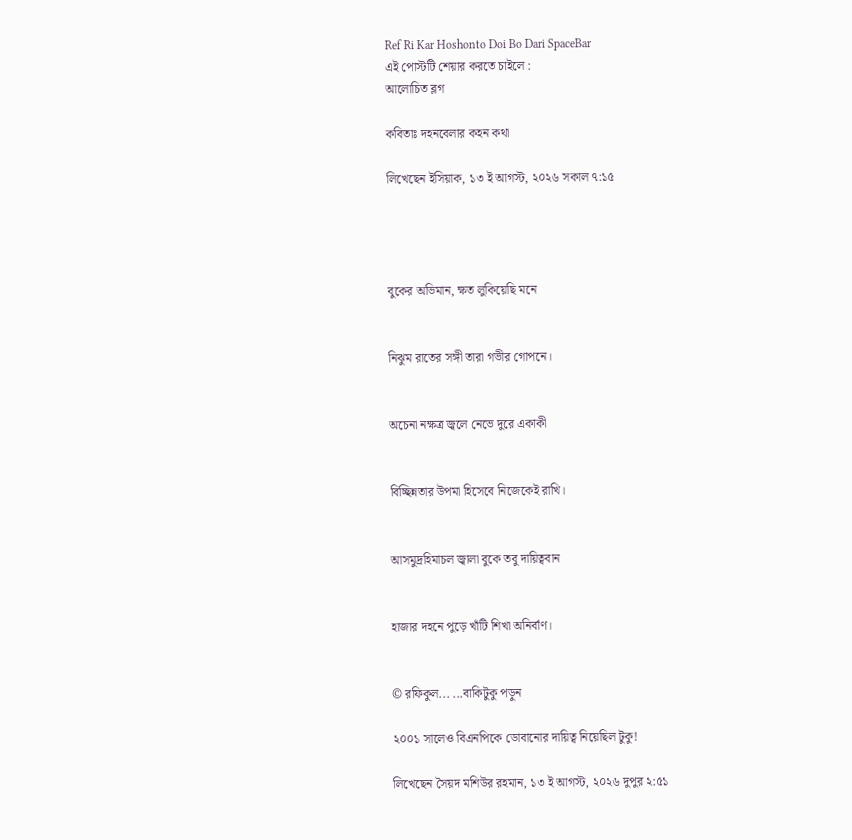Ref Ri Kar Hoshonto Doi Bo Dari SpaceBar
এই পোস্টটি শেয়ার করতে চাইলে :
আলোচিত ব্লগ

কবিতাঃ দহনবেলার কহন কথা

লিখেছেন ইসিয়াক, ১৩ ই আগস্ট, ২০২৬ সকাল ৭:১৫




বুকের অভিমান, ক্ষত লুকিয়েছি মনে


নিঝুম রাতের সঙ্গী তারা গভীর গোপনে।


অচেনা নক্ষত্র জ্বলে নেভে দুরে একাকী


বিচ্ছিন্নতার উপমা হিসেবে নিজেকেই রাখি।


আসমুদ্রহিমাচল জ্বালা বুকে তবু দায়িত্ববান


হাজার দহনে পুড়ে খাঁটি শিখা অনির্বাণ।


© রফিকুল... ...বাকিটুকু পড়ুন

২০০১ সালেও বিএনপিকে ডোবানোর দায়িত্ব নিয়েছিল টুকু!

লিখেছেন সৈয়দ মশিউর রহমান, ১৩ ই আগস্ট, ২০২৬ দুপুর ২:৫১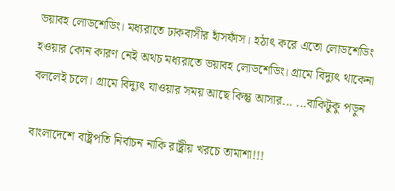ভয়াবহ লোডশেডিং। মধ্যরাতে ঢাকবাসীর হাঁসফাঁস। হঠাৎ করে এতো লোডশেডিং হওয়ার কোন কারণ নেই অথচ মধ্যরাতে ভয়াবহ লোডশেডিং। গ্রামে বিদ্যুৎ থাকেনা বললেই চলে। গ্রামে বিদ্যুৎ যাওয়ার সময় আছে কিন্তু আসার... ...বাকিটুকু পড়ুন

বাংলাদেশে বাষ্ট্রপতি নির্বাচন নাকি রাষ্ট্রীয় খরচে তামাশা!!!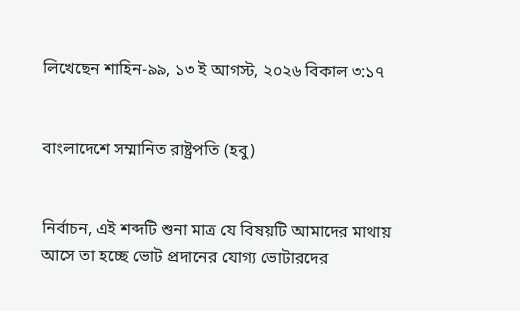লিখেছেন শাহিন-৯৯, ১৩ ই আগস্ট, ২০২৬ বিকাল ৩:১৭


বাংলাদেশে সম্মানিত রাষ্ট্রপতি (হবু)


নির্বাচন, এই শব্দটি শুনা মাত্র যে বিষয়টি আমাদের মাথায় আসে তা হচ্ছে ভোট প্রদানের যোগ্য ভোটারদের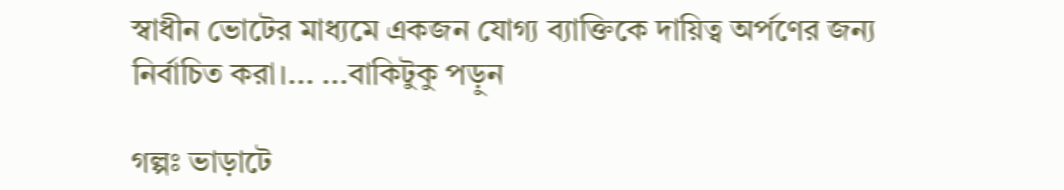স্বাধীন ভোটের মাধ্যমে একজন যোগ্য ব্যাক্তিকে দায়িত্ব অর্পণের জন্য নির্বাচিত করা।... ...বাকিটুকু পড়ুন

গল্পঃ ভাড়াটে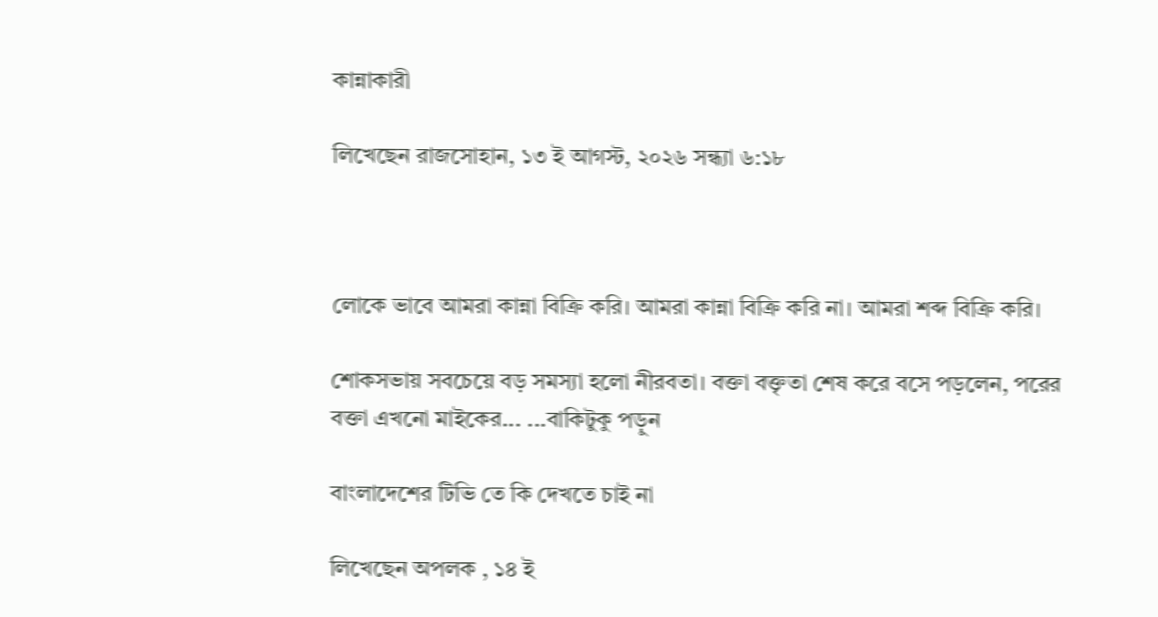কান্নাকারী

লিখেছেন রাজসোহান, ১৩ ই আগস্ট, ২০২৬ সন্ধ্যা ৬:১৮



লোকে ভাবে আমরা কান্না বিক্রি করি। আমরা কান্না বিক্রি করি না। আমরা শব্দ বিক্রি করি।

শোকসভায় সবচেয়ে বড় সমস্যা হলো নীরবতা। বক্তা বক্তৃতা শেষ করে বসে পড়লেন, পরের বক্তা এখনো মাইকের... ...বাকিটুকু পড়ুন

বাংলাদেশের টিভি তে কি দেখতে চাই না

লিখেছেন অপলক , ১৪ ই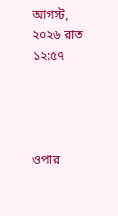আগস্ট, ২০২৬ রাত ১২:৫৭




ওপার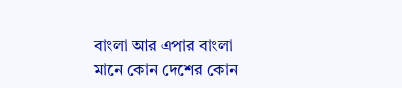বাংলা আর এপার বাংলা মানে কোন দেশের কোন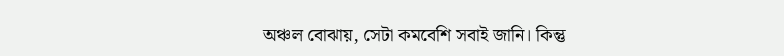অঞ্চল বোঝায়, সেটা কমবেশি সবাই জানি। কিন্তু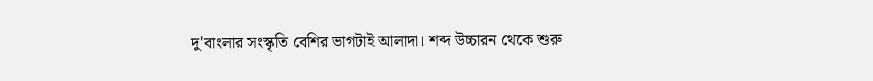দু'বাংলার সংস্কৃতি বেশির ভাগটাই আলাদা। শব্দ উচ্চারন থেকে শুরু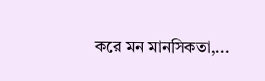করে মন মানসিকতা,...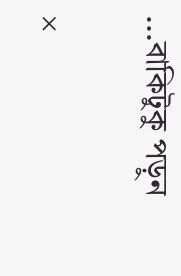...বাকিটুকু পড়ুন

×